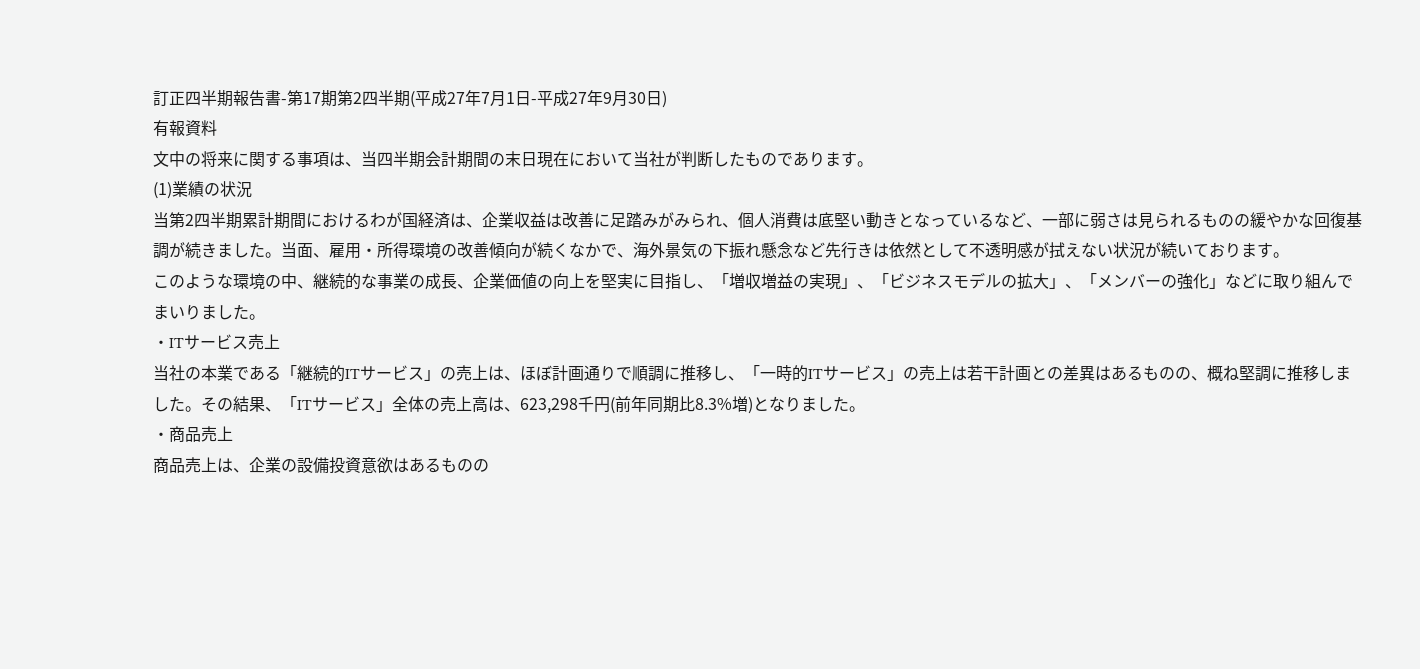訂正四半期報告書-第17期第2四半期(平成27年7月1日-平成27年9月30日)
有報資料
文中の将来に関する事項は、当四半期会計期間の末日現在において当社が判断したものであります。
(1)業績の状況
当第2四半期累計期間におけるわが国経済は、企業収益は改善に足踏みがみられ、個人消費は底堅い動きとなっているなど、一部に弱さは見られるものの緩やかな回復基調が続きました。当面、雇用・所得環境の改善傾向が続くなかで、海外景気の下振れ懸念など先行きは依然として不透明感が拭えない状況が続いております。
このような環境の中、継続的な事業の成長、企業価値の向上を堅実に目指し、「増収増益の実現」、「ビジネスモデルの拡大」、「メンバーの強化」などに取り組んでまいりました。
・ITサービス売上
当社の本業である「継続的ITサービス」の売上は、ほぼ計画通りで順調に推移し、「一時的ITサービス」の売上は若干計画との差異はあるものの、概ね堅調に推移しました。その結果、「ITサービス」全体の売上高は、623,298千円(前年同期比8.3%増)となりました。
・商品売上
商品売上は、企業の設備投資意欲はあるものの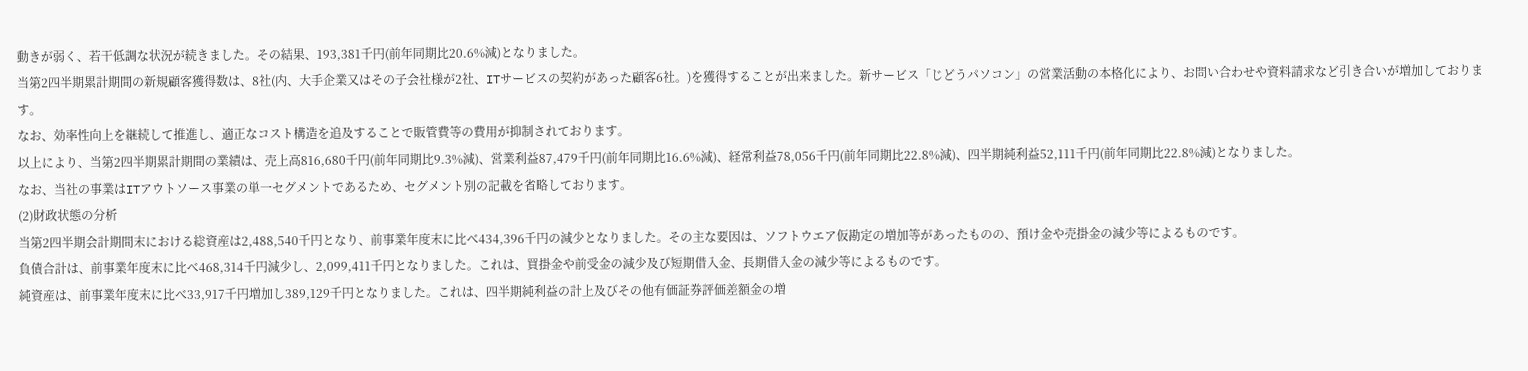動きが弱く、若干低調な状況が続きました。その結果、193,381千円(前年同期比20.6%減)となりました。
当第2四半期累計期間の新規顧客獲得数は、8社(内、大手企業又はその子会社様が2社、ITサービスの契約があった顧客6社。)を獲得することが出来ました。新サービス「じどうパソコン」の営業活動の本格化により、お問い合わせや資料請求など引き合いが増加しております。
なお、効率性向上を継続して推進し、適正なコスト構造を追及することで販管費等の費用が抑制されております。
以上により、当第2四半期累計期間の業績は、売上高816,680千円(前年同期比9.3%減)、営業利益87,479千円(前年同期比16.6%減)、経常利益78,056千円(前年同期比22.8%減)、四半期純利益52,111千円(前年同期比22.8%減)となりました。
なお、当社の事業はITアウトソース事業の単一セグメントであるため、セグメント別の記載を省略しております。
(2)財政状態の分析
当第2四半期会計期間末における総資産は2,488,540千円となり、前事業年度末に比べ434,396千円の減少となりました。その主な要因は、ソフトウエア仮勘定の増加等があったものの、預け金や売掛金の減少等によるものです。
負債合計は、前事業年度末に比べ468,314千円減少し、2,099,411千円となりました。これは、買掛金や前受金の減少及び短期借入金、長期借入金の減少等によるものです。
純資産は、前事業年度末に比べ33,917千円増加し389,129千円となりました。これは、四半期純利益の計上及びその他有価証券評価差額金の増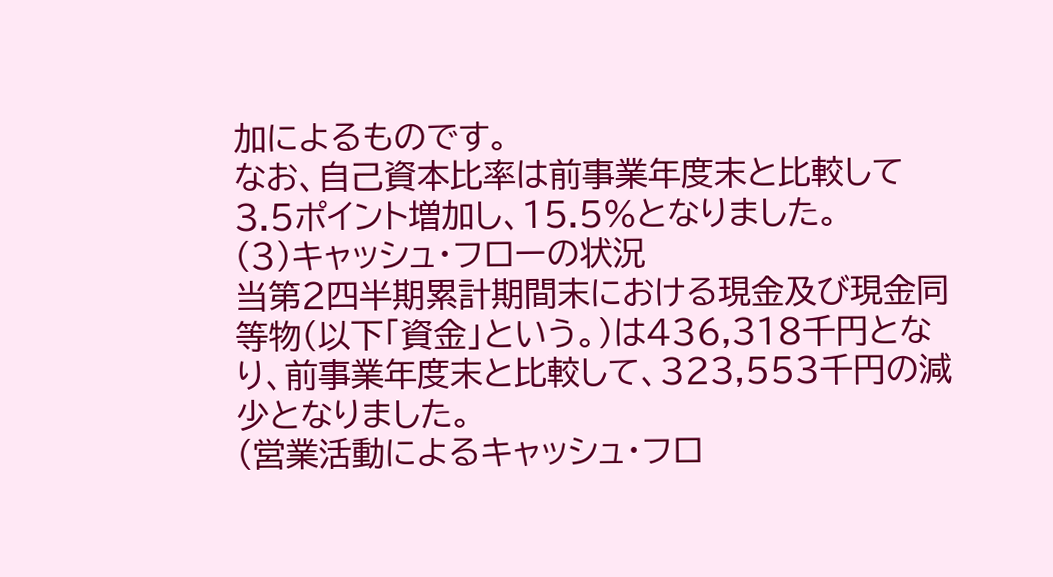加によるものです。
なお、自己資本比率は前事業年度末と比較して3.5ポイント増加し、15.5%となりました。
(3)キャッシュ・フローの状況
当第2四半期累計期間末における現金及び現金同等物(以下「資金」という。)は436,318千円となり、前事業年度末と比較して、323,553千円の減少となりました。
(営業活動によるキャッシュ・フロ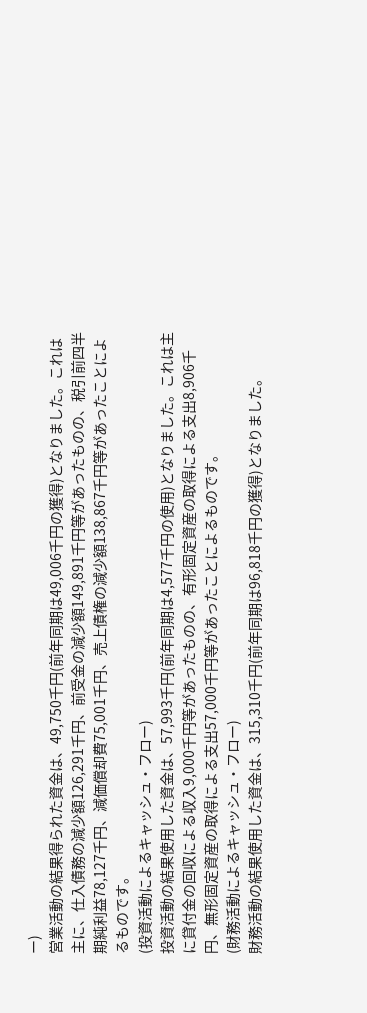ー)
営業活動の結果得られた資金は、49,750千円(前年同期は49,006千円の獲得)となりました。これは主に、仕入債務の減少額126,291千円、前受金の減少額149,891千円等があったものの、税引前四半期純利益78,127千円、減価償却費75,001千円、売上債権の減少額138,867千円等があったことによるものです。
(投資活動によるキャッシュ・フロー)
投資活動の結果使用した資金は、57,993千円(前年同期は4,577千円の使用)となりました。これは主に貸付金の回収による収入9,000千円等があったものの、有形固定資産の取得による支出8,906千円、無形固定資産の取得による支出57,000千円等があったことによるものです。
(財務活動によるキャッシュ・フロー)
財務活動の結果使用した資金は、315,310千円(前年同期は96,818千円の獲得)となりました。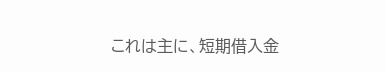これは主に、短期借入金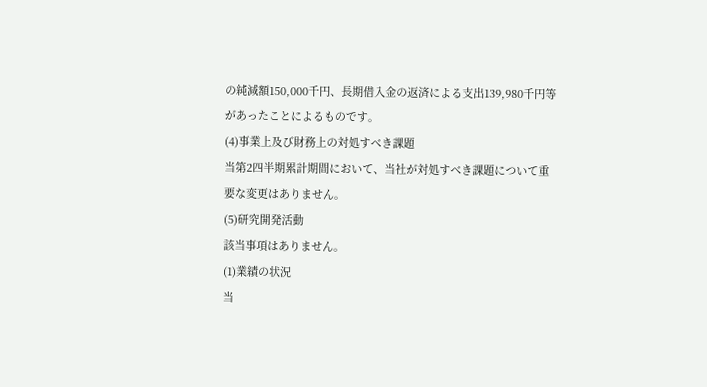の純減額150,000千円、長期借入金の返済による支出139,980千円等があったことによるものです。
(4)事業上及び財務上の対処すべき課題
当第2四半期累計期間において、当社が対処すべき課題について重要な変更はありません。
(5)研究開発活動
該当事項はありません。
(1)業績の状況
当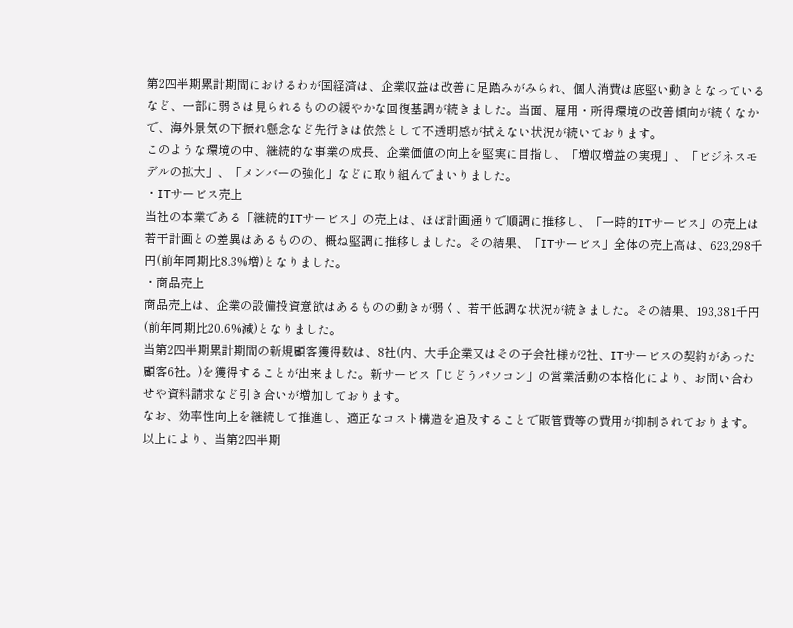第2四半期累計期間におけるわが国経済は、企業収益は改善に足踏みがみられ、個人消費は底堅い動きとなっているなど、一部に弱さは見られるものの緩やかな回復基調が続きました。当面、雇用・所得環境の改善傾向が続くなかで、海外景気の下振れ懸念など先行きは依然として不透明感が拭えない状況が続いております。
このような環境の中、継続的な事業の成長、企業価値の向上を堅実に目指し、「増収増益の実現」、「ビジネスモデルの拡大」、「メンバーの強化」などに取り組んでまいりました。
・ITサービス売上
当社の本業である「継続的ITサービス」の売上は、ほぼ計画通りで順調に推移し、「一時的ITサービス」の売上は若干計画との差異はあるものの、概ね堅調に推移しました。その結果、「ITサービス」全体の売上高は、623,298千円(前年同期比8.3%増)となりました。
・商品売上
商品売上は、企業の設備投資意欲はあるものの動きが弱く、若干低調な状況が続きました。その結果、193,381千円(前年同期比20.6%減)となりました。
当第2四半期累計期間の新規顧客獲得数は、8社(内、大手企業又はその子会社様が2社、ITサービスの契約があった顧客6社。)を獲得することが出来ました。新サービス「じどうパソコン」の営業活動の本格化により、お問い合わせや資料請求など引き合いが増加しております。
なお、効率性向上を継続して推進し、適正なコスト構造を追及することで販管費等の費用が抑制されております。
以上により、当第2四半期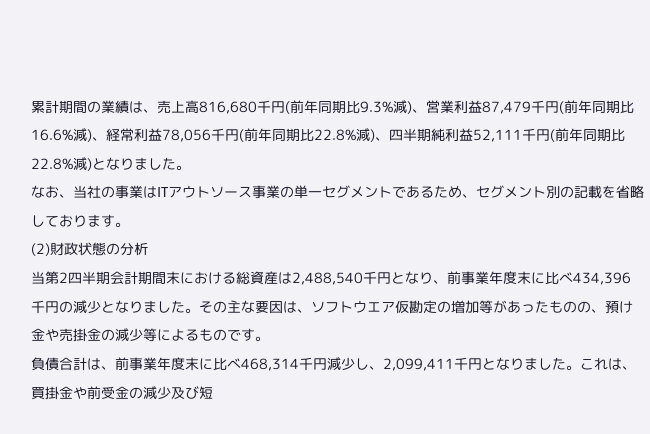累計期間の業績は、売上高816,680千円(前年同期比9.3%減)、営業利益87,479千円(前年同期比16.6%減)、経常利益78,056千円(前年同期比22.8%減)、四半期純利益52,111千円(前年同期比22.8%減)となりました。
なお、当社の事業はITアウトソース事業の単一セグメントであるため、セグメント別の記載を省略しております。
(2)財政状態の分析
当第2四半期会計期間末における総資産は2,488,540千円となり、前事業年度末に比べ434,396千円の減少となりました。その主な要因は、ソフトウエア仮勘定の増加等があったものの、預け金や売掛金の減少等によるものです。
負債合計は、前事業年度末に比べ468,314千円減少し、2,099,411千円となりました。これは、買掛金や前受金の減少及び短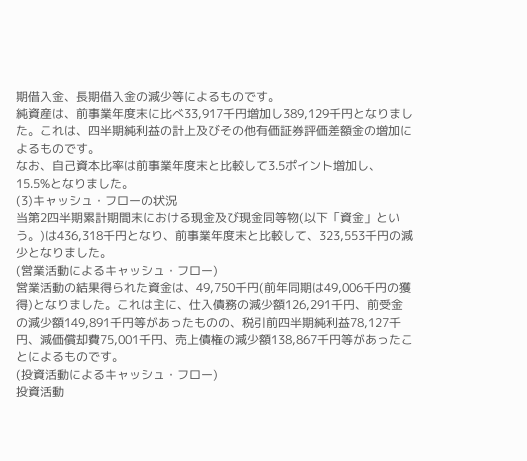期借入金、長期借入金の減少等によるものです。
純資産は、前事業年度末に比べ33,917千円増加し389,129千円となりました。これは、四半期純利益の計上及びその他有価証券評価差額金の増加によるものです。
なお、自己資本比率は前事業年度末と比較して3.5ポイント増加し、15.5%となりました。
(3)キャッシュ・フローの状況
当第2四半期累計期間末における現金及び現金同等物(以下「資金」という。)は436,318千円となり、前事業年度末と比較して、323,553千円の減少となりました。
(営業活動によるキャッシュ・フロー)
営業活動の結果得られた資金は、49,750千円(前年同期は49,006千円の獲得)となりました。これは主に、仕入債務の減少額126,291千円、前受金の減少額149,891千円等があったものの、税引前四半期純利益78,127千円、減価償却費75,001千円、売上債権の減少額138,867千円等があったことによるものです。
(投資活動によるキャッシュ・フロー)
投資活動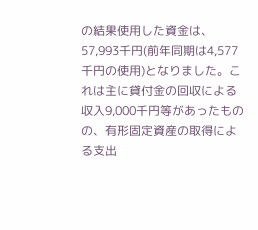の結果使用した資金は、57,993千円(前年同期は4,577千円の使用)となりました。これは主に貸付金の回収による収入9,000千円等があったものの、有形固定資産の取得による支出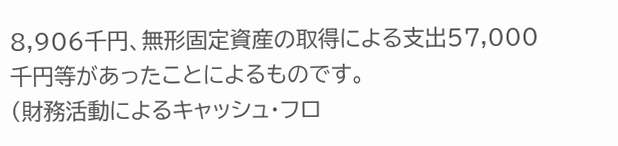8,906千円、無形固定資産の取得による支出57,000千円等があったことによるものです。
(財務活動によるキャッシュ・フロ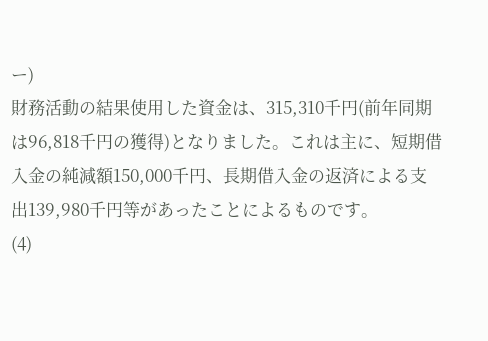ー)
財務活動の結果使用した資金は、315,310千円(前年同期は96,818千円の獲得)となりました。これは主に、短期借入金の純減額150,000千円、長期借入金の返済による支出139,980千円等があったことによるものです。
(4)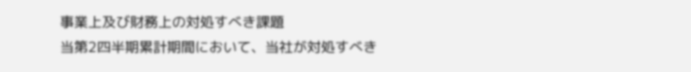事業上及び財務上の対処すべき課題
当第2四半期累計期間において、当社が対処すべき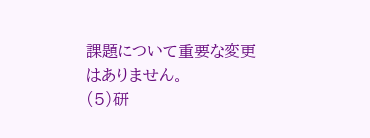課題について重要な変更はありません。
(5)研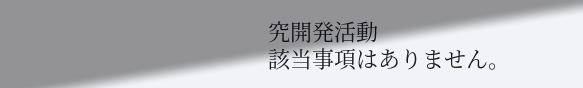究開発活動
該当事項はありません。